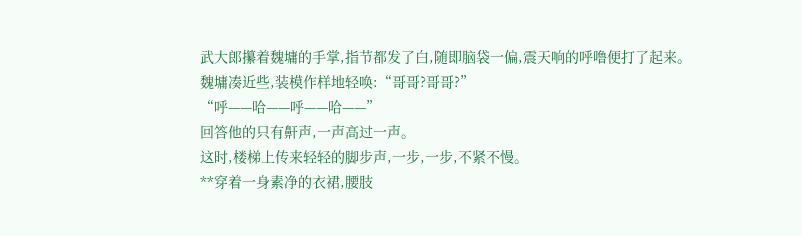武大郎攥着魏墉的手掌,指节都发了白,随即脑袋一偏,震天响的呼噜便打了起来。
魏墉凑近些,装模作样地轻唤:“哥哥?哥哥?”
“呼——哈——呼——哈——”
回答他的只有鼾声,一声高过一声。
这时,楼梯上传来轻轻的脚步声,一步,一步,不紧不慢。
**穿着一身素净的衣裙,腰肢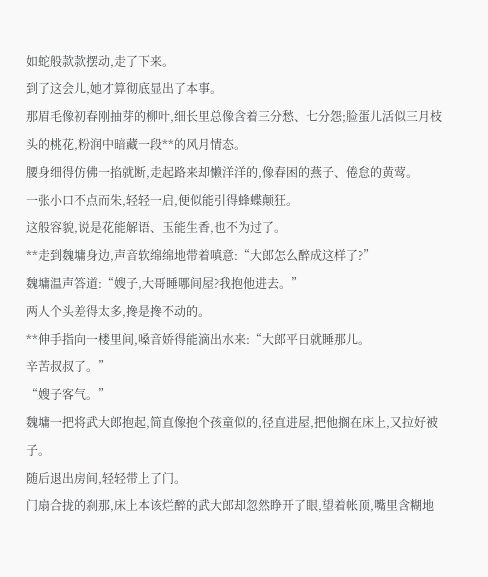如蛇般款款摆动,走了下来。
到了这会儿,她才算彻底显出了本事。
那眉毛像初春刚抽芽的柳叶,细长里总像含着三分愁、七分怨;脸蛋儿活似三月枝头的桃花,粉润中暗藏一段**的风月情态。
腰身细得仿佛一掐就断,走起路来却懒洋洋的,像春困的燕子、倦怠的黄莺。
一张小口不点而朱,轻轻一启,便似能引得蜂蝶颠狂。
这般容貌,说是花能解语、玉能生香,也不为过了。
**走到魏墉身边,声音软绵绵地带着嗔意:“大郎怎么醉成这样了?”
魏墉温声答道:“嫂子,大哥睡哪间屋?我抱他进去。”
两人个头差得太多,搀是搀不动的。
**伸手指向一楼里间,嗓音娇得能滴出水来:“大郎平日就睡那儿。
辛苦叔叔了。”
“嫂子客气。”
魏墉一把将武大郎抱起,简直像抱个孩童似的,径直进屋,把他搁在床上,又拉好被子。
随后退出房间,轻轻带上了门。
门扇合拢的刹那,床上本该烂醉的武大郎却忽然睁开了眼,望着帐顶,嘴里含糊地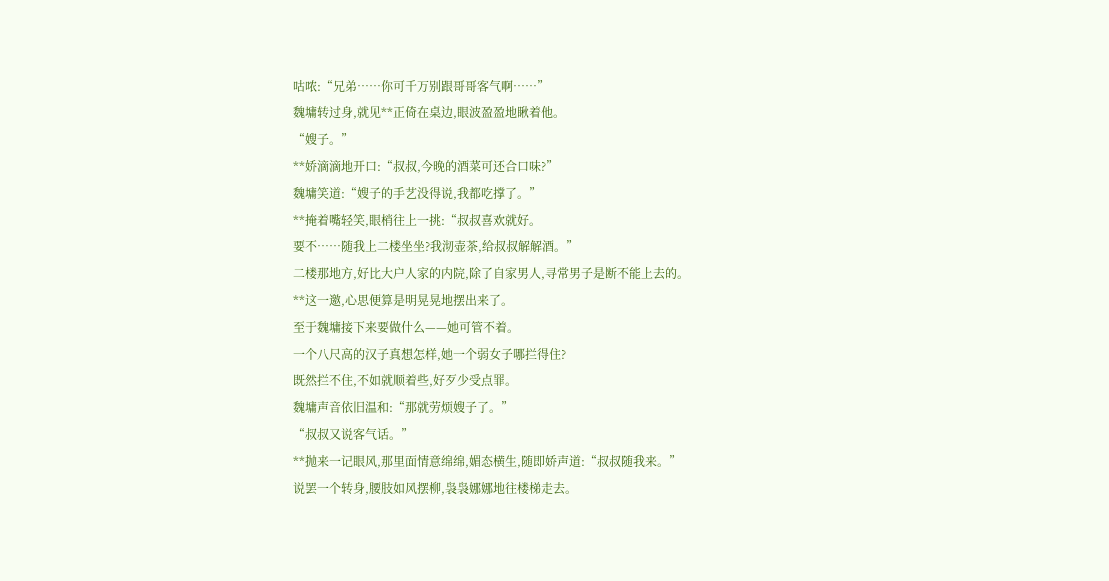咕哝:“兄弟……你可千万别跟哥哥客气啊……”
魏墉转过身,就见**正倚在桌边,眼波盈盈地瞅着他。
“嫂子。”
**娇滴滴地开口:“叔叔,今晚的酒菜可还合口味?”
魏墉笑道:“嫂子的手艺没得说,我都吃撑了。”
**掩着嘴轻笑,眼梢往上一挑:“叔叔喜欢就好。
要不……随我上二楼坐坐?我沏壶茶,给叔叔解解酒。”
二楼那地方,好比大户人家的内院,除了自家男人,寻常男子是断不能上去的。
**这一邀,心思便算是明晃晃地摆出来了。
至于魏墉接下来要做什么——她可管不着。
一个八尺高的汉子真想怎样,她一个弱女子哪拦得住?
既然拦不住,不如就顺着些,好歹少受点罪。
魏墉声音依旧温和:“那就劳烦嫂子了。”
“叔叔又说客气话。”
**抛来一记眼风,那里面情意绵绵,媚态横生,随即娇声道:“叔叔随我来。”
说罢一个转身,腰肢如风摆柳,袅袅娜娜地往楼梯走去。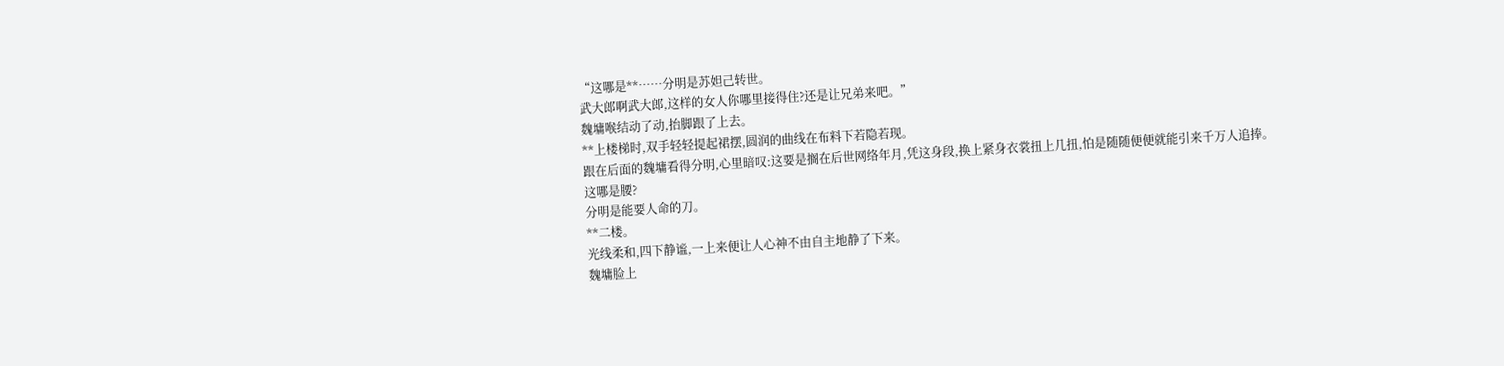“这哪是**……分明是苏妲己转世。
武大郎啊武大郎,这样的女人你哪里接得住?还是让兄弟来吧。”
魏墉喉结动了动,抬脚跟了上去。
**上楼梯时,双手轻轻提起裙摆,圆润的曲线在布料下若隐若现。
跟在后面的魏墉看得分明,心里暗叹:这要是搁在后世网络年月,凭这身段,换上紧身衣裳扭上几扭,怕是随随便便就能引来千万人追捧。
这哪是腰?
分明是能要人命的刀。
**二楼。
光线柔和,四下静谧,一上来便让人心神不由自主地静了下来。
魏墉脸上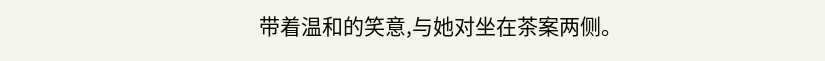带着温和的笑意,与她对坐在茶案两侧。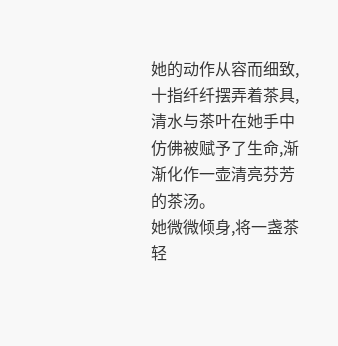她的动作从容而细致,十指纤纤摆弄着茶具,清水与茶叶在她手中仿佛被赋予了生命,渐渐化作一壶清亮芬芳的茶汤。
她微微倾身,将一盏茶轻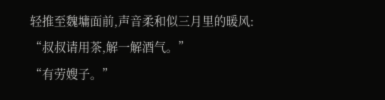轻推至魏墉面前,声音柔和似三月里的暖风:
“叔叔请用茶,解一解酒气。”
“有劳嫂子。”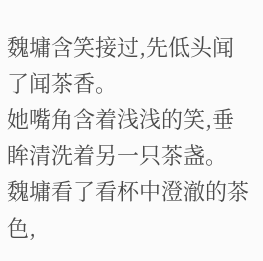魏墉含笑接过,先低头闻了闻茶香。
她嘴角含着浅浅的笑,垂眸清洗着另一只茶盏。
魏墉看了看杯中澄澈的茶色,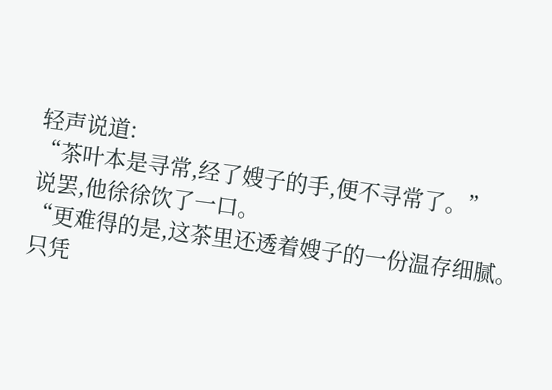轻声说道:
“茶叶本是寻常,经了嫂子的手,便不寻常了。”
说罢,他徐徐饮了一口。
“更难得的是,这茶里还透着嫂子的一份温存细腻。
只凭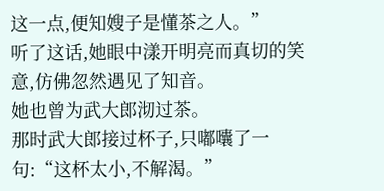这一点,便知嫂子是懂茶之人。”
听了这话,她眼中漾开明亮而真切的笑意,仿佛忽然遇见了知音。
她也曾为武大郎沏过茶。
那时武大郎接过杯子,只嘟囔了一句:“这杯太小,不解渴。”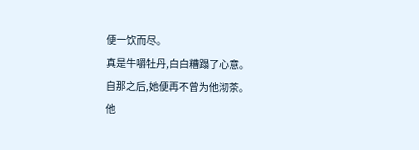便一饮而尽。
真是牛嚼牡丹,白白糟蹋了心意。
自那之后,她便再不曾为他沏茶。
他